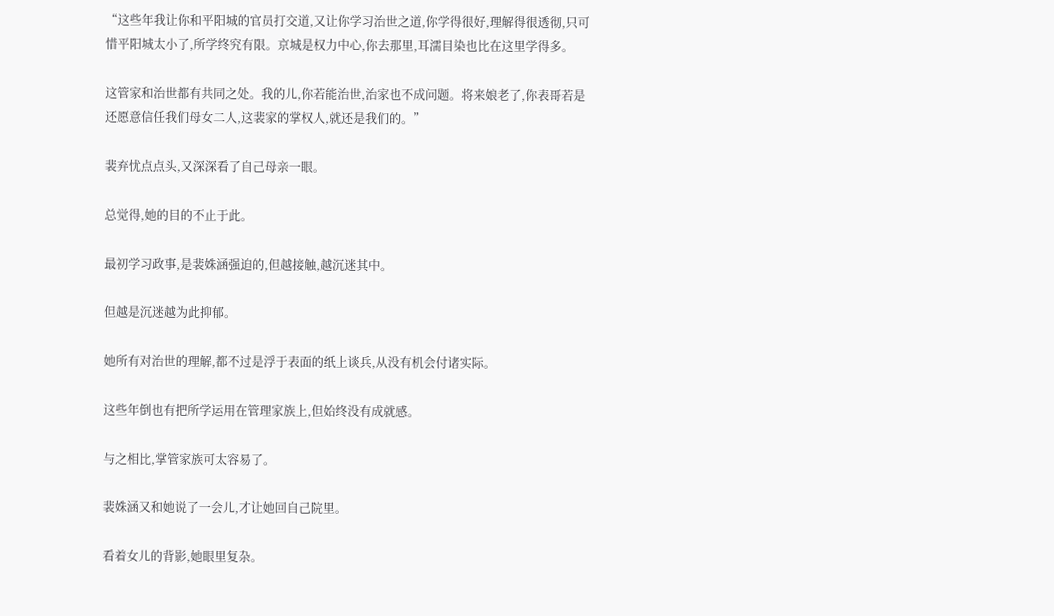“这些年我让你和平阳城的官员打交道,又让你学习治世之道,你学得很好,理解得很透彻,只可惜平阳城太小了,所学终究有限。京城是权力中心,你去那里,耳濡目染也比在这里学得多。

这管家和治世都有共同之处。我的儿,你若能治世,治家也不成问题。将来娘老了,你表哥若是还愿意信任我们母女二人,这裴家的掌权人,就还是我们的。”

裴弃忧点点头,又深深看了自己母亲一眼。

总觉得,她的目的不止于此。

最初学习政事,是裴姝涵强迫的,但越接触,越沉迷其中。

但越是沉迷越为此抑郁。

她所有对治世的理解,都不过是浮于表面的纸上谈兵,从没有机会付诸实际。

这些年倒也有把所学运用在管理家族上,但始终没有成就感。

与之相比,掌管家族可太容易了。

裴姝涵又和她说了一会儿,才让她回自己院里。

看着女儿的背影,她眼里复杂。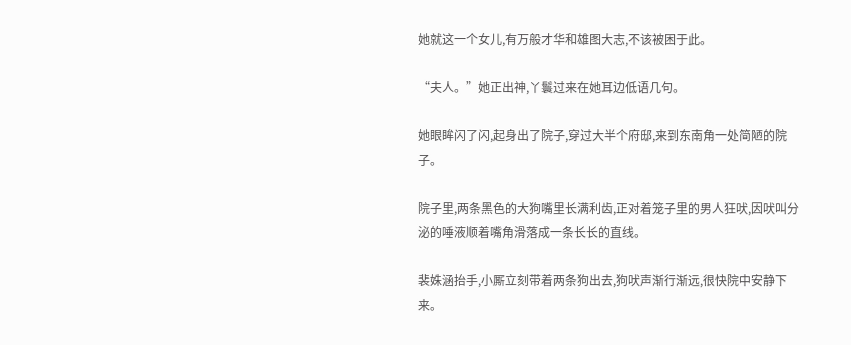她就这一个女儿,有万般才华和雄图大志,不该被困于此。

“夫人。”她正出神,丫鬟过来在她耳边低语几句。

她眼眸闪了闪,起身出了院子,穿过大半个府邸,来到东南角一处简陋的院子。

院子里,两条黑色的大狗嘴里长满利齿,正对着笼子里的男人狂吠,因吠叫分泌的唾液顺着嘴角滑落成一条长长的直线。

裴姝涵抬手,小厮立刻带着两条狗出去,狗吠声渐行渐远,很快院中安静下来。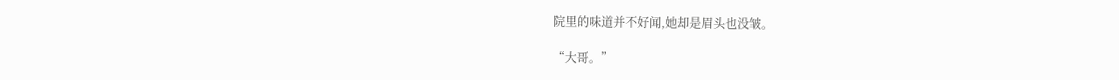院里的味道并不好闻,她却是眉头也没皱。

“大哥。”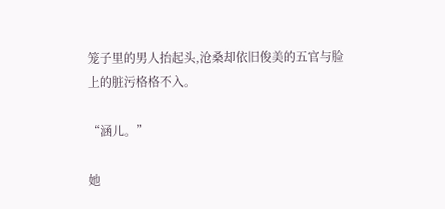笼子里的男人抬起头,沧桑却依旧俊美的五官与脸上的脏污格格不入。

“涵儿。”

她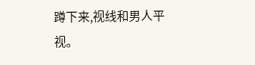蹲下来,视线和男人平视。